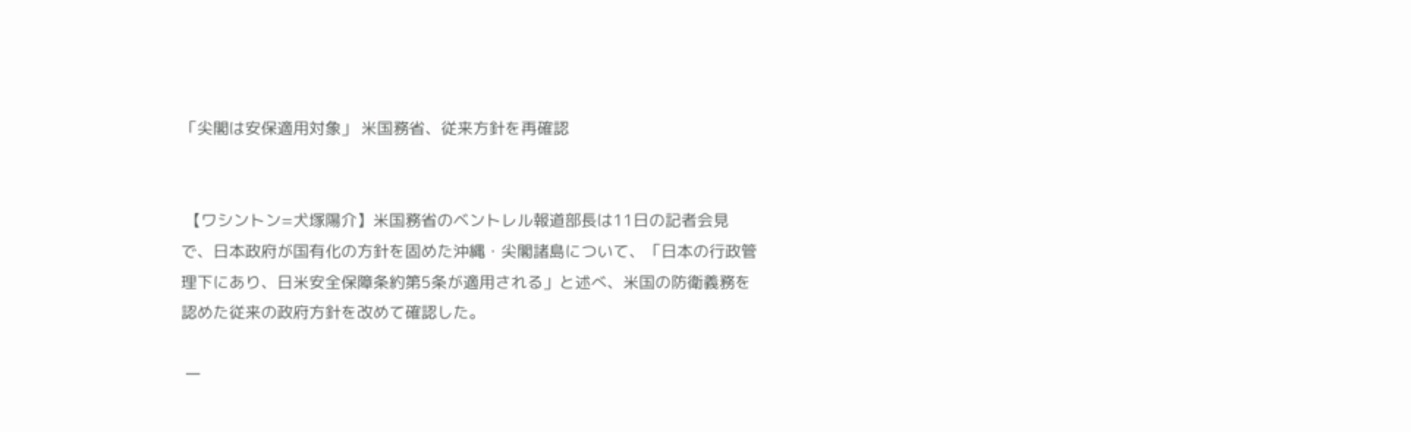「尖閣は安保適用対象」 米国務省、従来方針を再確認


 【ワシントン=犬塚陽介】米国務省のベントレル報道部長は11日の記者会見で、日本政府が国有化の方針を固めた沖縄・尖閣諸島について、「日本の行政管理下にあり、日米安全保障条約第5条が適用される」と述べ、米国の防衛義務を認めた従来の政府方針を改めて確認した。

 一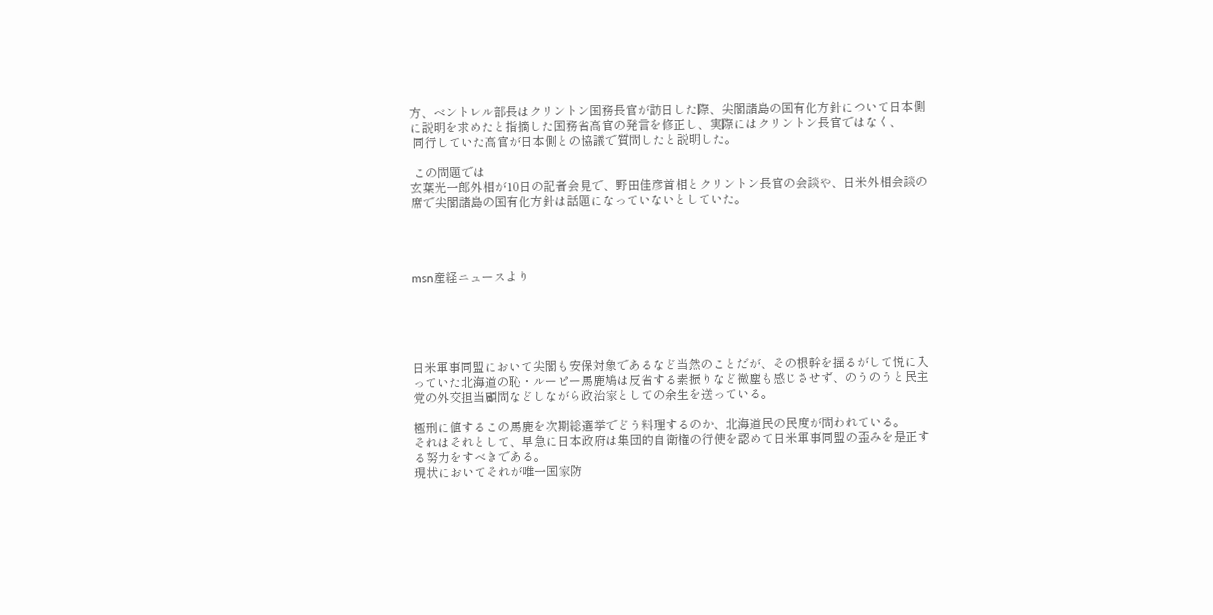方、ベントレル部長はクリントン国務長官が訪日した際、尖閣諸島の国有化方針について日本側に説明を求めたと指摘した国務省高官の発言を修正し、実際にはクリントン長官ではなく、
 同行していた高官が日本側との協議で質問したと説明した。

 この問題では
玄葉光一郎外相が10日の記者会見で、野田佳彦首相とクリントン長官の会談や、日米外相会談の席で尖閣諸島の国有化方針は話題になっていないとしていた。




msn産経ニュースより





日米軍事同盟において尖閣も安保対象であるなど当然のことだが、その根幹を揺るがして悦に入っていた北海道の恥・ルーピー馬鹿鳩は反省する素振りなど微塵も感じさせず、のうのうと民主党の外交担当顧問などしながら政治家としての余生を送っている。

極刑に値するこの馬鹿を次期総選挙でどう料理するのか、北海道民の民度が問われている。
それはそれとして、早急に日本政府は集団的自衛権の行使を認めて日米軍事同盟の歪みを是正する努力をすべきである。
現状においてそれが唯一国家防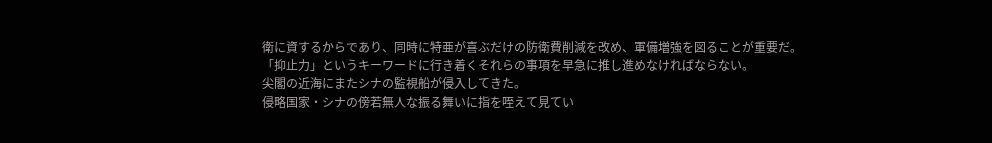衛に資するからであり、同時に特亜が喜ぶだけの防衛費削減を改め、軍備増強を図ることが重要だ。
「抑止力」というキーワードに行き着くそれらの事項を早急に推し進めなければならない。
尖閣の近海にまたシナの監視船が侵入してきた。
侵略国家・シナの傍若無人な振る舞いに指を咥えて見てい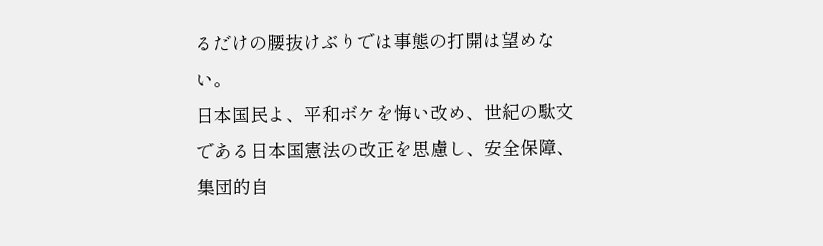るだけの腰抜けぶりでは事態の打開は望めない。
日本国民よ、平和ボケを悔い改め、世紀の駄文である日本国憲法の改正を思慮し、安全保障、集団的自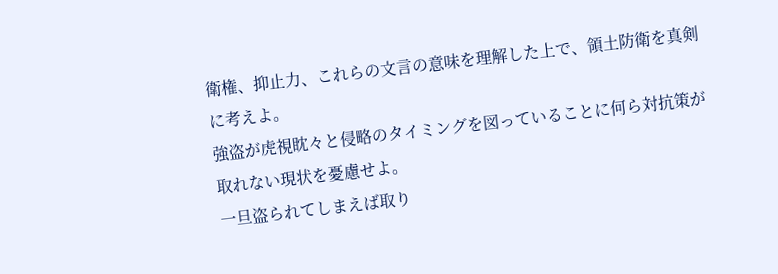衛権、抑止力、これらの文言の意味を理解した上で、領土防衛を真剣に考えよ。
強盗が虎視眈々と侵略のタイミングを図っていることに何ら対抗策が取れない現状を憂慮せよ。
一旦盗られてしまえば取り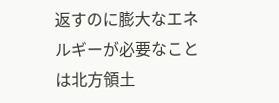返すのに膨大なエネルギーが必要なことは北方領土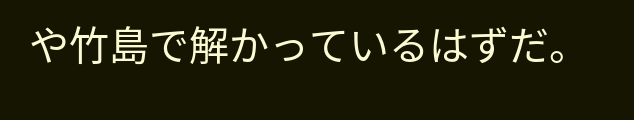や竹島で解かっているはずだ。